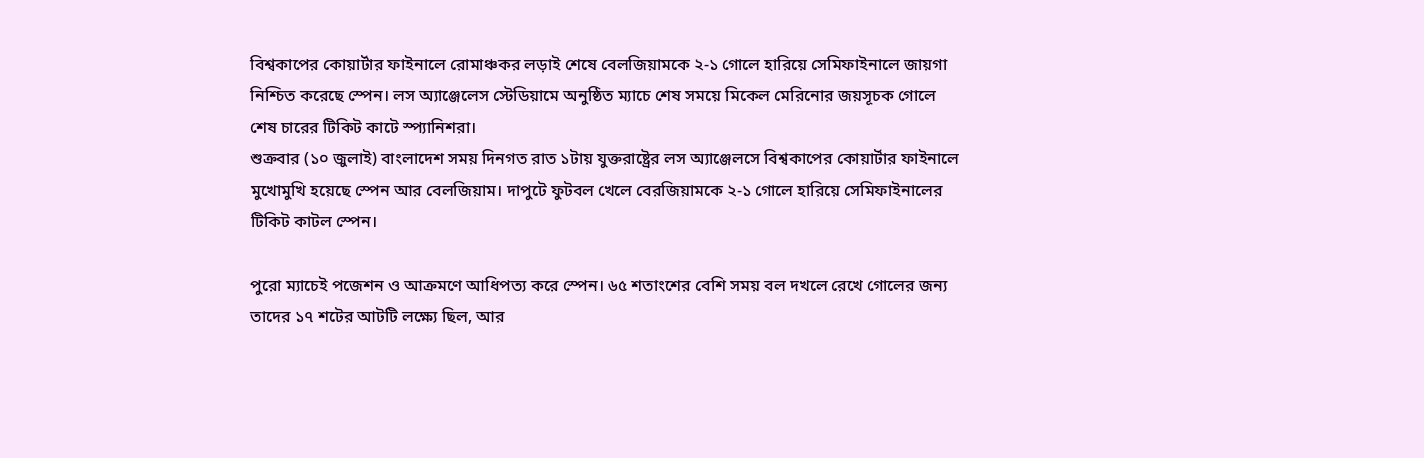বিশ্বকাপের কোয়ার্টার ফাইনালে রোমাঞ্চকর লড়াই শেষে বেলজিয়ামকে ২-১ গোলে হারিয়ে সেমিফাইনালে জায়গা নিশ্চিত করেছে স্পেন। লস অ্যাঞ্জেলেস স্টেডিয়ামে অনুষ্ঠিত ম্যাচে শেষ সময়ে মিকেল মেরিনোর জয়সূচক গোলে শেষ চারের টিকিট কাটে স্প্যানিশরা।
শুক্রবার (১০ জুলাই) বাংলাদেশ সময় দিনগত রাত ১টায় যুক্তরাষ্ট্রের লস অ্যাঞ্জেলসে বিশ্বকাপের কোয়ার্টার ফাইনালে মুখোমুখি হয়েছে স্পেন আর বেলজিয়াম। দাপুটে ফুটবল খেলে বেরজিয়ামকে ২-১ গোলে হারিয়ে সেমিফাইনালের টিকিট কাটল স্পেন।

পুরো ম্যাচেই পজেশন ও আক্রমণে আধিপত্য করে স্পেন। ৬৫ শতাংশের বেশি সময় বল দখলে রেখে গোলের জন্য তাদের ১৭ শটের আটটি লক্ষ্যে ছিল, আর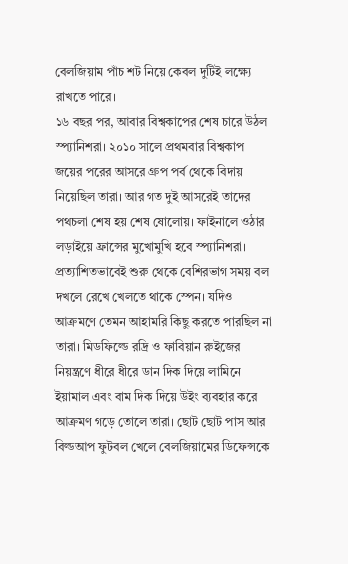বেলজিয়াম পাঁচ শট নিয়ে কেবল দুটিই লক্ষ্যে রাখতে পারে।
১৬ বছর পর, আবার বিশ্বকাপের শেষ চারে উঠল স্প্যানিশরা। ২০১০ সালে প্রথমবার বিশ্বকাপ জয়ের পরের আসরে গ্রুপ পর্ব থেকে বিদায় নিয়েছিল তারা। আর গত দুই আসরেই তাদের পথচলা শেষ হয় শেষ ষোলোয়। ফাইনালে ওঠার লড়াইয়ে ফ্রান্সের মুখোমুখি হবে স্প্যানিশরা।
প্রত্যাশিতভাবেই শুরু থেকে বেশিরভাগ সময় বল দখলে রেখে খেলতে থাকে স্পেন। যদিও আক্রমণে তেমন আহামরি কিছু করতে পারছিল না তারা। মিডফিল্ডে রদ্রি ও ফাবিয়ান রুইজের নিয়ন্ত্রণে ধীরে ধীরে ডান দিক দিয়ে লামিনে ইয়ামাল এবং বাম দিক দিয়ে উইং ব্যবহার করে আক্রমণ গড়ে তোলে তারা। ছোট ছোট পাস আর বিল্ডআপ ফুটবল খেলে বেলজিয়ামের ডিফেন্সকে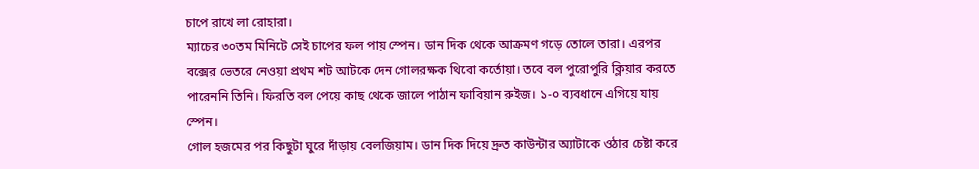চাপে রাখে লা রোহারা।
ম্যাচের ৩০তম মিনিটে সেই চাপের ফল পায় স্পেন। ডান দিক থেকে আক্রমণ গড়ে তোলে তারা। এরপর বক্সের ভেতরে নেওয়া প্রথম শট আটকে দেন গোলরক্ষক থিবো কর্তোয়া। তবে বল পুরোপুরি ক্লিয়ার করতে পারেননি তিনি। ফিরতি বল পেয়ে কাছ থেকে জালে পাঠান ফাবিয়ান রুইজ। ১-০ ব্যবধানে এগিয়ে যায় স্পেন।
গোল হজমের পর কিছুটা ঘুরে দাঁড়ায় বেলজিয়াম। ডান দিক দিয়ে দ্রুত কাউন্টার অ্যাটাকে ওঠার চেষ্টা করে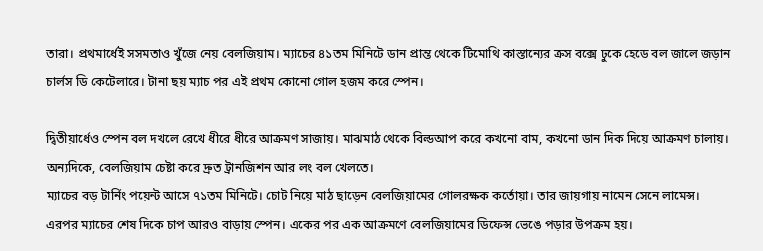তারা। প্রথমার্ধেই সসমতাও খুঁজে নেয় বেলজিয়াম। ম্যাচের ৪১তম মিনিটে ডান প্রান্ত থেকে টিমোথি কাস্তান্যের ক্রস বক্সে ঢুকে হেডে বল জালে জড়ান চার্লস ডি কেটেলারে। টানা ছয় ম্যাচ পর এই প্রথম কোনো গোল হজম করে স্পেন।

দ্বিতীয়ার্ধেও স্পেন বল দখলে রেখে ধীরে ধীরে আক্রমণ সাজায়। মাঝমাঠ থেকে বিল্ডআপ করে কখনো বাম, কখনো ডান দিক দিয়ে আক্রমণ চালায়। অন্যদিকে, বেলজিয়াম চেষ্টা করে দ্রুত ট্রানজিশন আর লং বল খেলতে।
ম্যাচের বড় টার্নিং পয়েন্ট আসে ৭১তম মিনিটে। চোট নিয়ে মাঠ ছাড়েন বেলজিয়ামের গোলরক্ষক কর্তোয়া। তার জায়গায় নামেন সেনে লামেন্স। এরপর ম্যাচের শেষ দিকে চাপ আরও বাড়ায় স্পেন। একের পর এক আক্রমণে বেলজিয়ামের ডিফেন্স ভেঙে পড়ার উপক্রম হয়।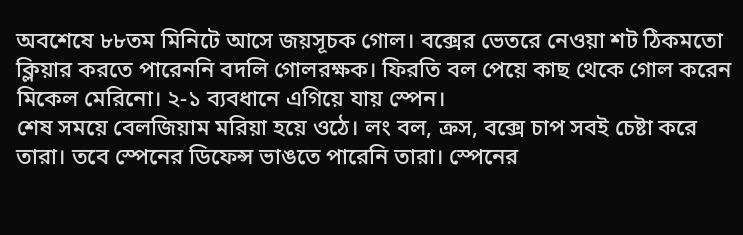অবশেষে ৮৮তম মিনিটে আসে জয়সূচক গোল। বক্সের ভেতরে নেওয়া শট ঠিকমতো ক্লিয়ার করতে পারেননি বদলি গোলরক্ষক। ফিরতি বল পেয়ে কাছ থেকে গোল করেন মিকেল মেরিনো। ২-১ ব্যবধানে এগিয়ে যায় স্পেন।
শেষ সময়ে বেলজিয়াম মরিয়া হয়ে ওঠে। লং বল, ক্রস, বক্সে চাপ সবই চেষ্টা করে তারা। তবে স্পেনের ডিফেন্স ভাঙতে পারেনি তারা। স্পেনের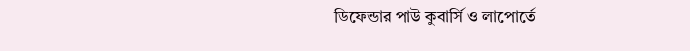ডিফেন্ডার পাউ কুবার্সি ও লাপোর্তে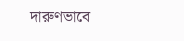দারুণভাবে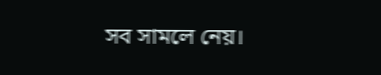সব সামলে নেয়।